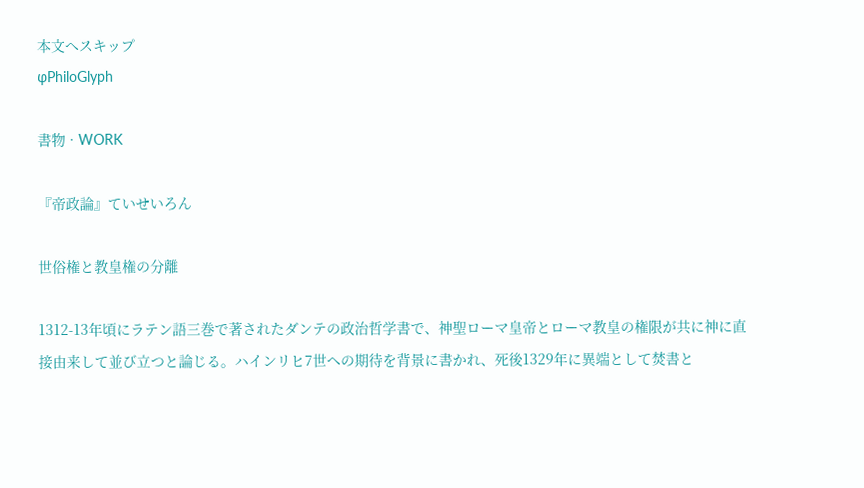本文へスキップ
φPhiloGlyph

書物 · WORK

『帝政論』ていせいろん

世俗権と教皇権の分離

1312-13年頃にラテン語三巻で著されたダンテの政治哲学書で、神聖ローマ皇帝とローマ教皇の権限が共に神に直接由来して並び立つと論じる。ハインリヒ7世への期待を背景に書かれ、死後1329年に異端として焚書と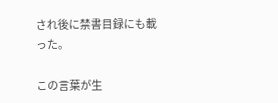され後に禁書目録にも載った。

この言葉が生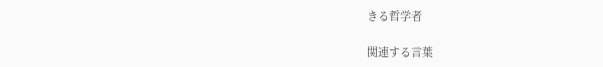きる哲学者

関連する言葉